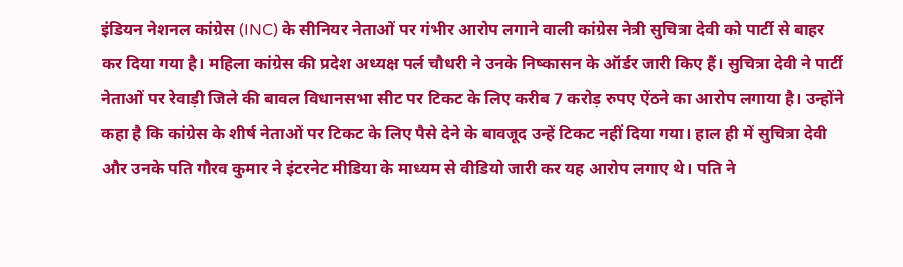इंडियन नेशनल कांग्रेस (INC) के सीनियर नेताओं पर गंभीर आरोप लगाने वाली कांग्रेस नेत्री सुचित्रा देवी को पार्टी से बाहर कर दिया गया है। महिला कांग्रेस की प्रदेश अध्यक्ष पर्ल चौधरी ने उनके निष्कासन के ऑर्डर जारी किए हैं। सुचित्रा देवी ने पार्टी नेताओं पर रेवाड़ी जिले की बावल विधानसभा सीट पर टिकट के लिए करीब 7 करोड़ रुपए ऐंठने का आरोप लगाया है। उन्होंने कहा है कि कांग्रेस के शीर्ष नेताओं पर टिकट के लिए पैसे देने के बावजूद उन्हें टिकट नहीं दिया गया। हाल ही में सुचित्रा देवी और उनके पति गौरव कुमार ने इंटरनेट मीडिया के माध्यम से वीडियो जारी कर यह आरोप लगाए थे। पति ने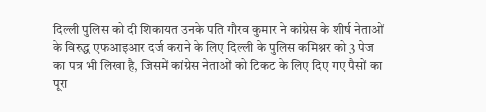दिल्ली पुलिस को दी शिकायत उनके पति गौरव कुमार ने कांग्रेस के शीर्ष नेताओं के विरुद्ध एफआइआर दर्ज कराने के लिए दिल्ली के पुलिस कमिश्नर को 3 पेज का पत्र भी लिखा है, जिसमें कांग्रेस नेताओं को टिकट के लिए दिए गए पैसों का पूरा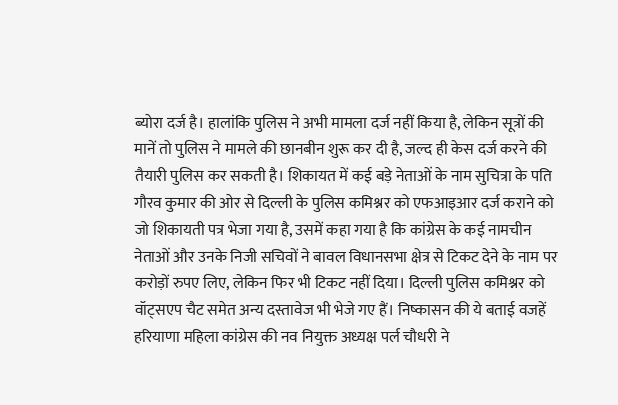ब्योरा दर्ज है। हालांकि पुलिस ने अभी मामला दर्ज नहीं किया है, लेकिन सूत्रों की मानें तो पुलिस ने मामले की छानबीन शुरू कर दी है, जल्द ही केस दर्ज करने की तैयारी पुलिस कर सकती है। शिकायत में कई बड़े नेताओं के नाम सुचित्रा के पति गौरव कुमार की ओर से दिल्ली के पुलिस कमिश्नर को एफआइआर दर्ज कराने को जो शिकायती पत्र भेजा गया है, उसमें कहा गया है कि कांग्रेस के कई नामचीन नेताओं और उनके निजी सचिवों ने बावल विधानसभा क्षेत्र से टिकट देने के नाम पर करोड़ों रुपए लिए, लेकिन फिर भी टिकट नहीं दिया। दिल्ली पुलिस कमिश्नर को वॉट्सएप चैट समेत अन्य दस्तावेज भी भेजे गए हैं। निष्कासन की ये बताई वजहें हरियाणा महिला कांग्रेस की नव नियुक्त अध्यक्ष पर्ल चौधरी ने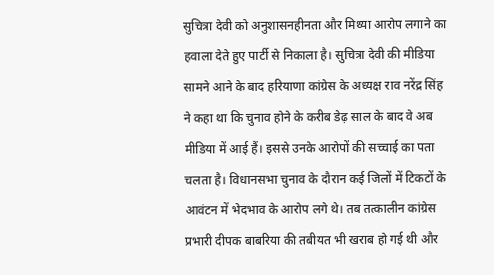सुचित्रा देवी को अनुशासनहीनता और मिथ्या आरोप लगाने का हवाला देते हुए पार्टी से निकाला है। सुचित्रा देवी की मीडिया सामने आने के बाद हरियाणा कांग्रेस के अध्यक्ष राव नरेंद्र सिंह ने कहा था कि चुनाव होने के करीब डेढ़ साल के बाद वे अब मीडिया में आई हैं। इससे उनके आरोपों की सच्चाई का पता चलता है। विधानसभा चुनाव के दौरान कई जिलों में टिकटों के आवंटन में भेदभाव के आरोप लगे थे। तब तत्कालीन कांग्रेस प्रभारी दीपक बाबरिया की तबीयत भी खराब हो गई थी और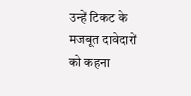उन्हें टिकट के मजबूत दावेदारों को कहना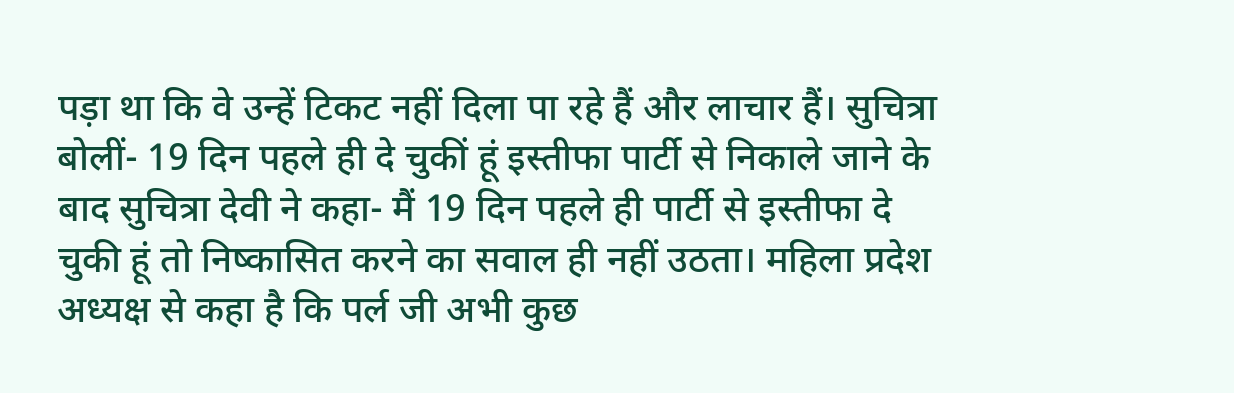पड़ा था कि वे उन्हें टिकट नहीं दिला पा रहे हैं और लाचार हैं। सुचित्रा बोलीं- 19 दिन पहले ही दे चुकीं हूं इस्तीफा पार्टी से निकाले जाने के बाद सुचित्रा देवी ने कहा- मैं 19 दिन पहले ही पार्टी से इस्तीफा दे चुकी हूं तो निष्कासित करने का सवाल ही नहीं उठता। महिला प्रदेश अध्यक्ष से कहा है कि पर्ल जी अभी कुछ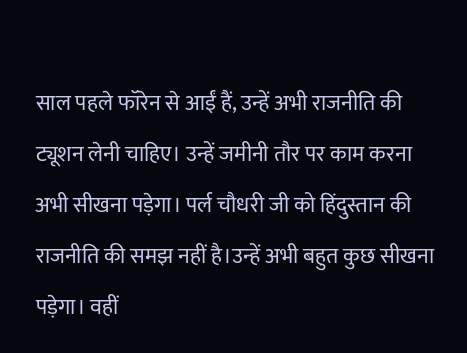साल पहले फॉरेन से आईं हैं, उन्हें अभी राजनीति की ट्यूशन लेनी चाहिए। उन्हें जमीनी तौर पर काम करना अभी सीखना पड़ेगा। पर्ल चौधरी जी को हिंदुस्तान की राजनीति की समझ नहीं है।उन्हें अभी बहुत कुछ सीखना पड़ेगा। वहीं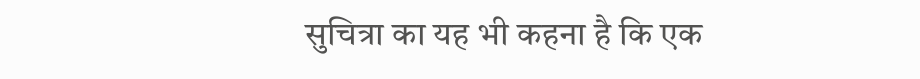सुचित्रा का यह भी कहना है कि एक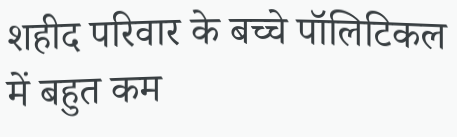शहीद परिवार के बच्चे पॉलिटिकल में बहुत कम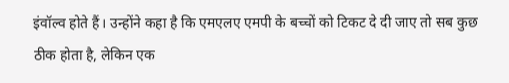इंवॉल्व होते हैं। उन्होंने कहा है कि एमएलए एमपी के बच्चों को टिकट दे दी जाए तो सब कुछ ठीक होता है, लेकिन एक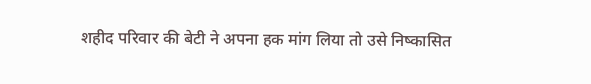शहीद परिवार की बेटी ने अपना हक मांग लिया तो उसे निष्कासित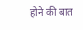होने की बात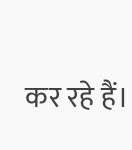कर रहे हैं।